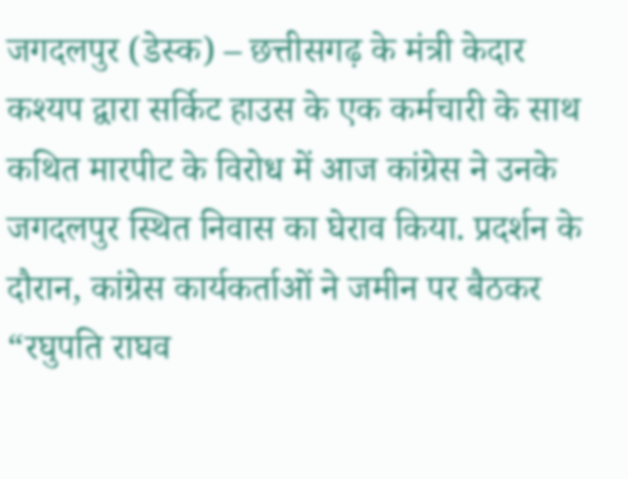जगदलपुर (डेस्क) – छत्तीसगढ़ के मंत्री केदार कश्यप द्वारा सर्किट हाउस के एक कर्मचारी के साथ कथित मारपीट के विरोध में आज कांग्रेस ने उनके जगदलपुर स्थित निवास का घेराव किया. प्रदर्शन के दौरान, कांग्रेस कार्यकर्ताओं ने जमीन पर बैठकर “रघुपति राघव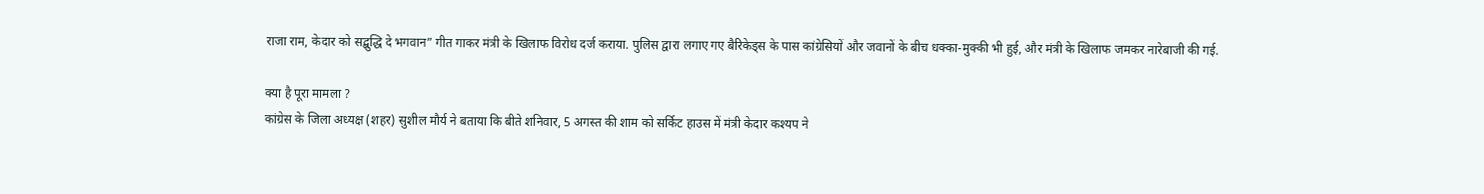राजा राम, केदार को सद्बुद्धि दे भगवान” गीत गाकर मंत्री के खिलाफ विरोध दर्ज कराया. पुलिस द्वारा लगाए गए बैरिकेड्स के पास कांग्रेसियों और जवानों के बीच धक्का-मुक्की भी हुई, और मंत्री के खिलाफ जमकर नारेबाजी की गई.

क्या है पूरा मामला ?
कांग्रेस के जिला अध्यक्ष (शहर) सुशील मौर्य ने बताया कि बीते शनिवार, 5 अगस्त की शाम को सर्किट हाउस में मंत्री केदार कश्यप ने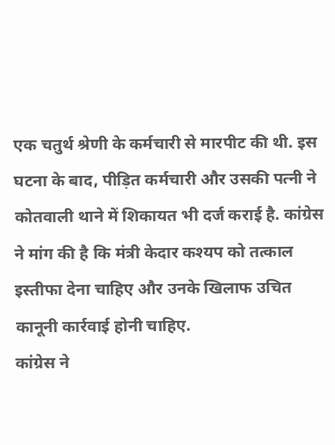एक चतुर्थ श्रेणी के कर्मचारी से मारपीट की थी. इस घटना के बाद, पीड़ित कर्मचारी और उसकी पत्नी ने कोतवाली थाने में शिकायत भी दर्ज कराई है. कांग्रेस ने मांग की है कि मंत्री केदार कश्यप को तत्काल इस्तीफा देना चाहिए और उनके खिलाफ उचित कानूनी कार्रवाई होनी चाहिए.
कांग्रेस ने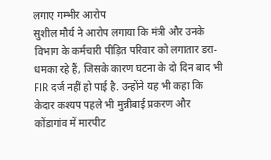लगाए गम्भीर आरोप
सुशील मौर्य ने आरोप लगाया कि मंत्री और उनके विभाग के कर्मचारी पीड़ित परिवार को लगातार डरा-धमका रहे हैं, जिसके कारण घटना के दो दिन बाद भी FIR दर्ज नहीं हो पाई है. उन्होंने यह भी कहा कि केदार कश्यप पहले भी मुन्नीबाई प्रकरण और कोंडागांव में मारपीट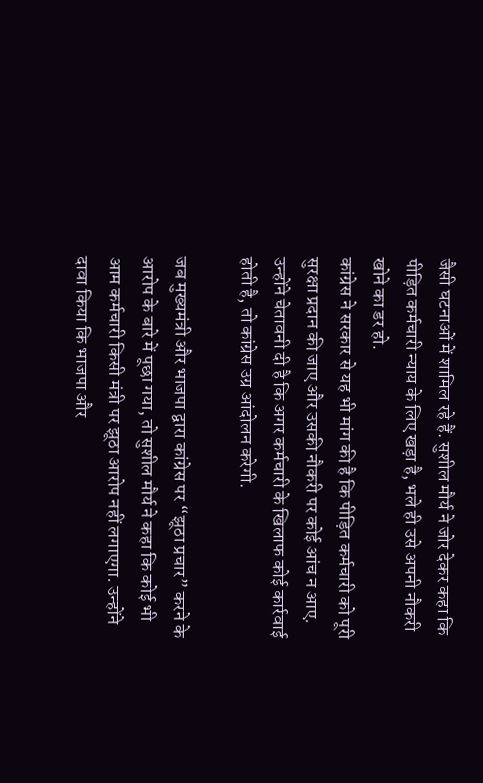जैसी घटनाओं में शामिल रहे हैं. सुशील मौर्य ने जोर देकर कहा कि पीड़ित कर्मचारी न्याय के लिए खड़ा है, भले ही उसे अपनी नौकरी खोने का डर हो.
कांग्रेस ने सरकार से यह भी मांग की है कि पीड़ित कर्मचारी को पूरी सुरक्षा प्रदान की जाए और उसकी नौकरी पर कोई आंच न आए. उन्होंने चेतावनी दी है कि अगर कर्मचारी के खिलाफ कोई कार्रवाई होती है, तो कांग्रेस उग्र आंदोलन करेगी.

जब मुख्यमंत्री और भाजपा द्वारा कांग्रेस पर “झूठा प्रचार” करने के आरोप के बारे में पूछा गया, तो सुशील मौर्य ने कहा कि कोई भी आम कर्मचारी किसी मंत्री पर झूठा आरोप नहीं लगाएगा. उन्होंने दावा किया कि भाजपा और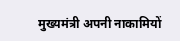मुख्यमंत्री अपनी नाकामियों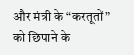और मंत्री के “करतूतों” को छिपाने के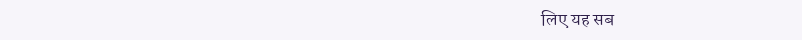लिए यह सब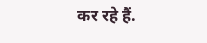कर रहे हैं.